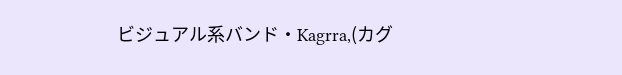ビジュアル系バンド・Kagrra,(カグ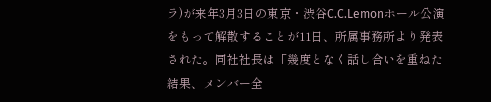ラ)が来年3月3日の東京・渋谷C.C.Lemonホール公演をもって解散することが11日、所属事務所より発表された。同社社長は「幾度となく話し合いを重ねた結果、メンバー全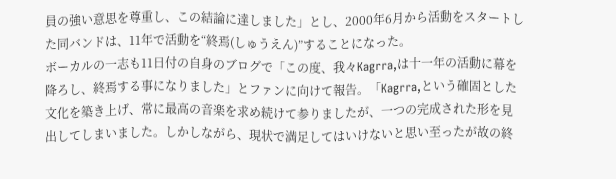員の強い意思を尊重し、この結論に達しました」とし、2000年6月から活動をスタートした同バンドは、11年で活動を“終焉(しゅうえん)”することになった。
ボーカルの一志も11日付の自身のブログで「この度、我々Kagrra,は十一年の活動に幕を降ろし、終焉する事になりました」とファンに向けて報告。「Kagrra,という確固とした文化を築き上げ、常に最高の音楽を求め続けて参りましたが、一つの完成された形を見出してしまいました。しかしながら、現状で満足してはいけないと思い至ったが故の終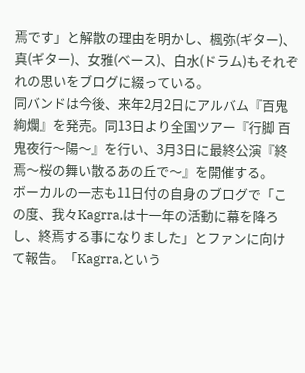焉です」と解散の理由を明かし、楓弥(ギター)、真(ギター)、女雅(ベース)、白水(ドラム)もそれぞれの思いをブログに綴っている。
同バンドは今後、来年2月2日にアルバム『百鬼絢爛』を発売。同13日より全国ツアー『行脚 百鬼夜行〜陽〜』を行い、3月3日に最終公演『終焉〜桜の舞い散るあの丘で〜』を開催する。
ボーカルの一志も11日付の自身のブログで「この度、我々Kagrra,は十一年の活動に幕を降ろし、終焉する事になりました」とファンに向けて報告。「Kagrra,という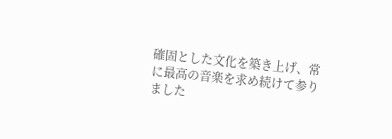確固とした文化を築き上げ、常に最高の音楽を求め続けて参りました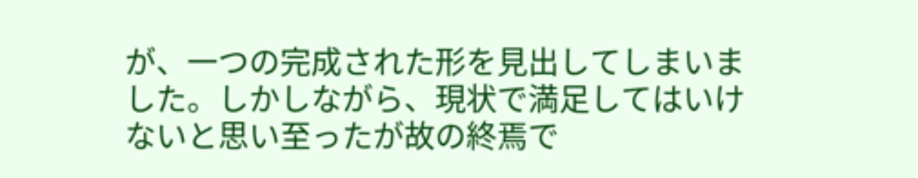が、一つの完成された形を見出してしまいました。しかしながら、現状で満足してはいけないと思い至ったが故の終焉で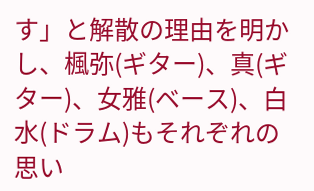す」と解散の理由を明かし、楓弥(ギター)、真(ギター)、女雅(ベース)、白水(ドラム)もそれぞれの思い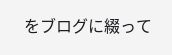をブログに綴って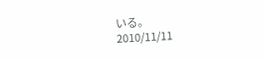いる。
2010/11/11